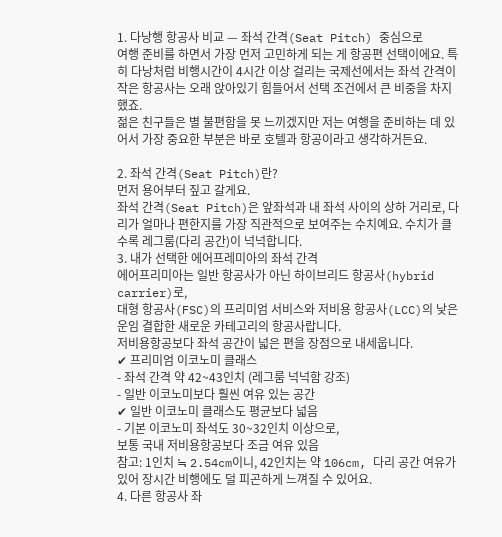1. 다낭행 항공사 비교 — 좌석 간격(Seat Pitch) 중심으로
여행 준비를 하면서 가장 먼저 고민하게 되는 게 항공편 선택이에요. 특히 다낭처럼 비행시간이 4시간 이상 걸리는 국제선에서는 좌석 간격이 작은 항공사는 오래 앉아있기 힘들어서 선택 조건에서 큰 비중을 차지했죠.
젊은 친구들은 별 불편함을 못 느끼겠지만 저는 여행을 준비하는 데 있어서 가장 중요한 부분은 바로 호텔과 항공이라고 생각하거든요.

2. 좌석 간격(Seat Pitch)란?
먼저 용어부터 짚고 갈게요.
좌석 간격(Seat Pitch)은 앞좌석과 내 좌석 사이의 상하 거리로, 다리가 얼마나 편한지를 가장 직관적으로 보여주는 수치예요. 수치가 클수록 레그룸(다리 공간)이 넉넉합니다.
3. 내가 선택한 에어프레미아의 좌석 간격
에어프리미아는 일반 항공사가 아닌 하이브리드 항공사(hybrid carrier)로,
대형 항공사(FSC)의 프리미엄 서비스와 저비용 항공사(LCC)의 낮은 운임 결합한 새로운 카테고리의 항공사랍니다.
저비용항공보다 좌석 공간이 넓은 편을 장점으로 내세웁니다.
✔ 프리미엄 이코노미 클래스
- 좌석 간격 약 42~43인치 (레그룸 넉넉함 강조)
- 일반 이코노미보다 훨씬 여유 있는 공간
✔ 일반 이코노미 클래스도 평균보다 넓음
- 기본 이코노미 좌석도 30~32인치 이상으로,
보통 국내 저비용항공보다 조금 여유 있음
참고: 1인치 ≒ 2.54cm이니, 42인치는 약 106cm, 다리 공간 여유가 있어 장시간 비행에도 덜 피곤하게 느껴질 수 있어요.
4. 다른 항공사 좌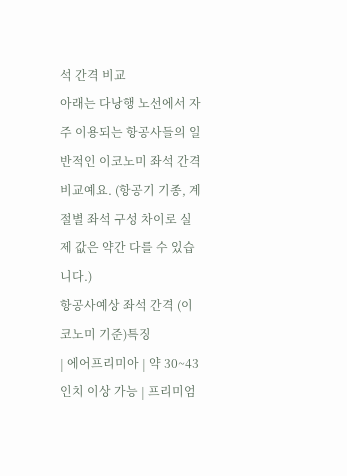석 간격 비교
아래는 다낭행 노선에서 자주 이용되는 항공사들의 일반적인 이코노미 좌석 간격 비교예요. (항공기 기종, 계절별 좌석 구성 차이로 실제 값은 약간 다를 수 있습니다.)
항공사예상 좌석 간격 (이코노미 기준)특징
| 에어프리미아 | 약 30~43인치 이상 가능 | 프리미엄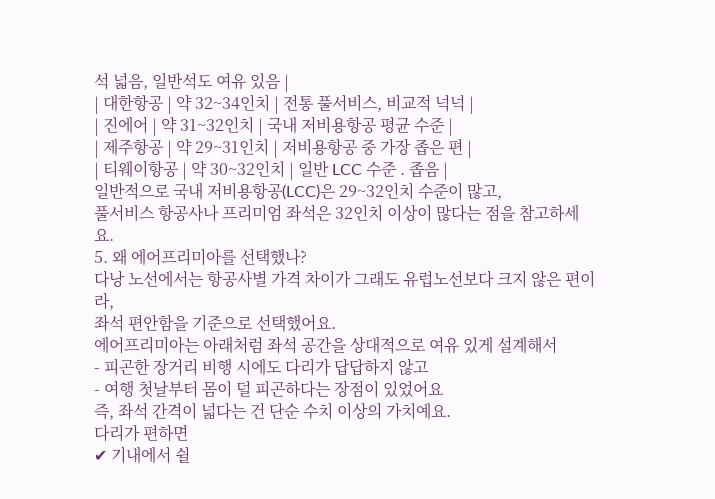석 넓음, 일반석도 여유 있음 |
| 대한항공 | 약 32~34인치 | 전통 풀서비스, 비교적 넉넉 |
| 진에어 | 약 31~32인치 | 국내 저비용항공 평균 수준 |
| 제주항공 | 약 29~31인치 | 저비용항공 중 가장 좁은 편 |
| 티웨이항공 | 약 30~32인치 | 일반 LCC 수준 . 좁음 |
일반적으로 국내 저비용항공(LCC)은 29~32인치 수준이 많고,
풀서비스 항공사나 프리미엄 좌석은 32인치 이상이 많다는 점을 참고하세요.
5. 왜 에어프리미아를 선택했나?
다낭 노선에서는 항공사별 가격 차이가 그래도 유럽노선보다 크지 않은 편이라,
좌석 편안함을 기준으로 선택했어요.
에어프리미아는 아래처럼 좌석 공간을 상대적으로 여유 있게 설계해서
- 피곤한 장거리 비행 시에도 다리가 답답하지 않고
- 여행 첫날부터 몸이 덜 피곤하다는 장점이 있었어요
즉, 좌석 간격이 넓다는 건 단순 수치 이상의 가치예요.
다리가 편하면
✔ 기내에서 쉴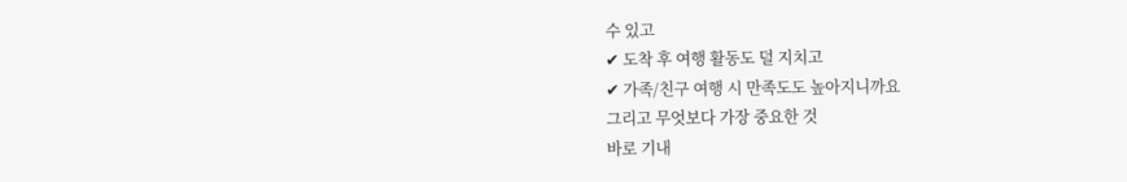수 있고
✔ 도착 후 여행 활동도 덜 지치고
✔ 가족/친구 여행 시 만족도도 높아지니까요
그리고 무엇보다 가장 중요한 것
바로 기내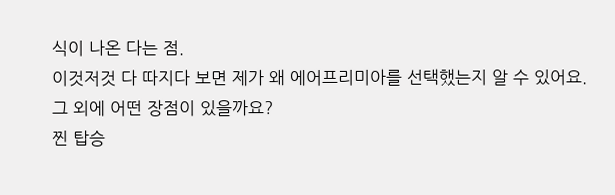식이 나온 다는 점.
이것저것 다 따지다 보면 제가 왜 에어프리미아를 선택했는지 알 수 있어요.
그 외에 어떤 장점이 있을까요?
찐 탑승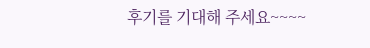후기를 기대해 주세요~~~~